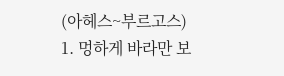(아헤스~부르고스)
1. 멍하게 바라만 보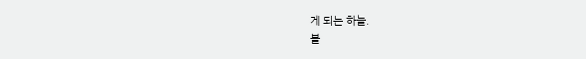게 되는 하늘.
볼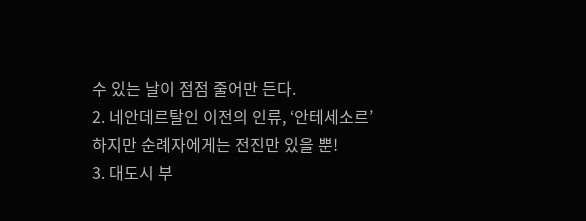수 있는 날이 점점 줄어만 든다.
2. 네안데르탈인 이전의 인류, ‘안테세소르’
하지만 순례자에게는 전진만 있을 뿐!
3. 대도시 부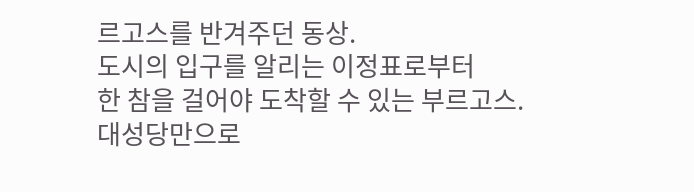르고스를 반겨주던 동상.
도시의 입구를 알리는 이정표로부터
한 참을 걸어야 도착할 수 있는 부르고스.
대성당만으로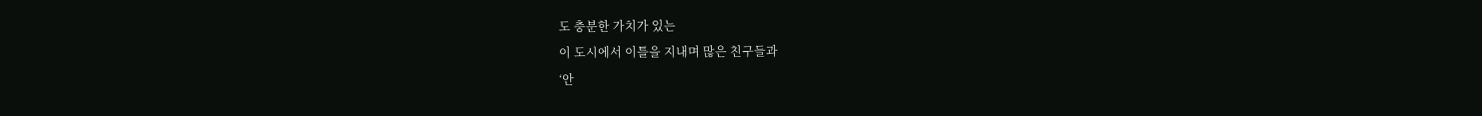도 충분한 가치가 있는
이 도시에서 이틀을 지내며 많은 친구들과
‘안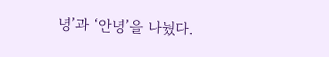녕’과 ‘안녕’을 나눴다.